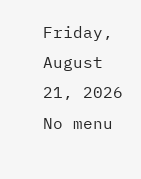Friday, August 21, 2026
No menu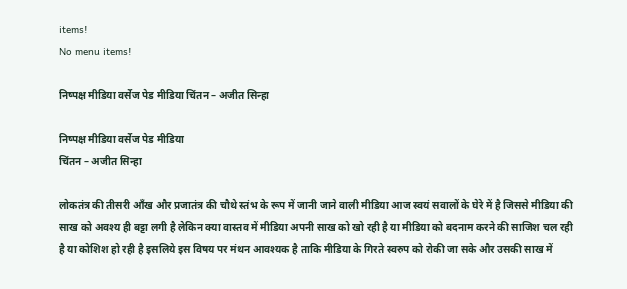items!
No menu items!

निष्पक्ष मीडिया वर्सेज पेड मीडिया चिंतन – अजीत सिन्हा

निष्पक्ष मीडिया वर्सेज पेड मीडिया
चिंतन – अजीत सिन्हा

लोकतंत्र की तीसरी आँख और प्रजातंत्र की चौथे स्तंभ के रूप में जानी जाने वाली मीडिया आज स्वयं सवालों के घेरे में है जिससे मीडिया की साख को अवश्य ही बट्टा लगी है लेकिन क्या वास्तव में मीडिया अपनी साख को खो रही है या मीडिया को बदनाम करने की साजिश चल रही है या कोशिश हो रही है इसलिये इस विषय पर मंथन आवश्यक है ताकि मीडिया के गिरते स्वरुप को रोकी जा सके और उसकी साख में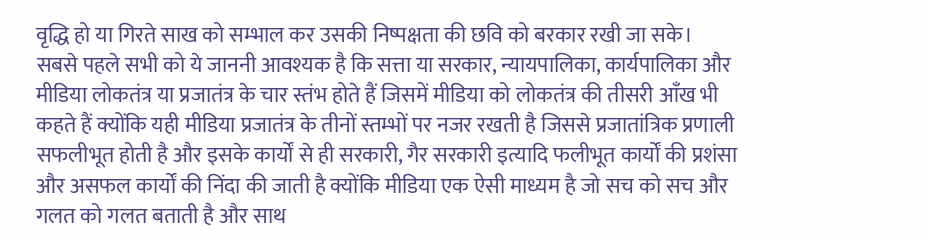वृद्धि हो या गिरते साख को सम्भाल कर उसकी निष्पक्षता की छवि को बरकार रखी जा सके।
सबसे पहले सभी को ये जाननी आवश्यक है कि सत्ता या सरकार, न्यायपालिका, कार्यपालिका और मीडिया लोकतंत्र या प्रजातंत्र के चार स्तंभ होते हैं जिसमें मीडिया को लोकतंत्र की तीसरी आँख भी कहते हैं क्योंकि यही मीडिया प्रजातंत्र के तीनों स्तम्भों पर नजर रखती है जिससे प्रजातांत्रिक प्रणाली सफलीभूत होती है और इसके कार्यों से ही सरकारी, गैर सरकारी इत्यादि फलीभूत कार्यों की प्रशंसा और असफल कार्यों की निंदा की जाती है क्योंकि मीडिया एक ऐसी माध्यम है जो सच को सच और गलत को गलत बताती है और साथ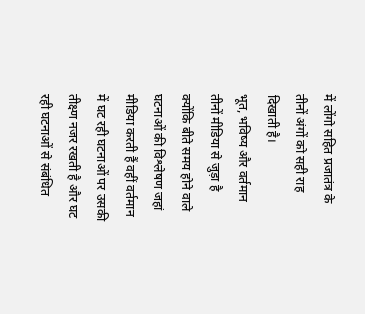में लोंगो सहित प्रजातंत्र के तीनों अंगों को सही राह दिखाती है।
भूत, भविष्य और वर्तमान तीनों मीडिया से जुड़ा है क्योंकि बीते समय होने वाले घटनाओं की विश्लेषण जहां मीडिया करती हैं वहीं वर्तमान में घट रही घटनाओं पर उसकी तीक्ष्ण नजर रखती है और घट रही घटनाओं से संबंधित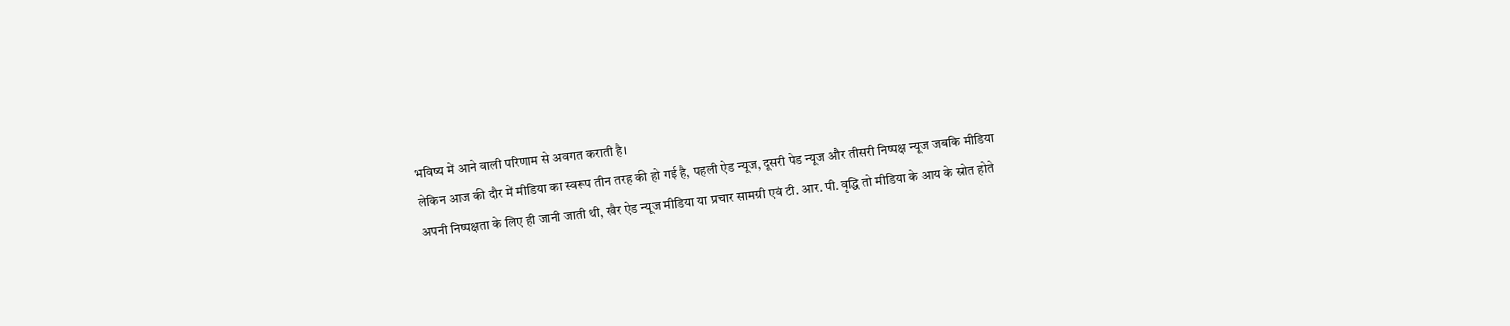भविष्य में आने वाली परिणाम से अवगत कराती है।
लेकिन आज की दौर में मीडिया का स्वरूप तीन तरह की हो गई है, पहली ऐड न्यूज, दूसरी पेड न्यूज और तीसरी निष्पक्ष न्यूज जबकि मीडिया अपनी निष्पक्षता के लिए ही जानी जाती थी, खैर ऐड न्यूज मीडिया या प्रचार सामग्री एवं टी. आर. पी. वृद्धि तो मीडिया के आय के स्रोत होते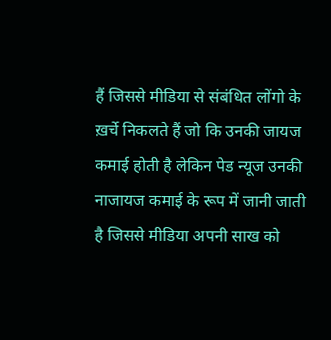हैं जिससे मीडिया से संबंधित लोंगो के ख़र्चे निकलते हैं जो कि उनकी जायज कमाई होती है लेकिन पेड न्यूज उनकी नाजायज कमाई के रूप में जानी जाती है जिससे मीडिया अपनी साख को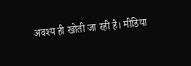अवश्य ही खोती जा रही है। मीडिया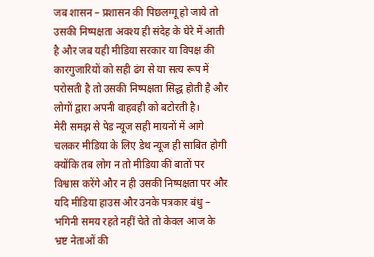जब शासन – प्रशासन की पिछलग्गू हो जाये तो उसकी निष्पक्षता अवश्य ही संदेह के घेरे में आती है और जब यही मीडिया सरकार या विपक्ष की कारगुजारियों को सही ढंग से या सत्य रूप में परोसती है तो उसकी निष्पक्षता सिद्ध होती है और लोगों द्वारा अपनी वाहवही को बटोरती है।
मेरी समझ से पेड न्यूज सही मायनों में आगे चलकर मीडिया के लिए डेथ न्यूज ही साबित होगी क्योंकि तब लोग न तो मीडिया की बातों पर विश्वास करेंगे और न ही उसकी निष्पक्षता पर और यदि मीडिया हाउस और उनके पत्रकार बंधु – भगिनी समय रहते नहीं चेते तो केवल आज के भ्रष्ट नेताओं की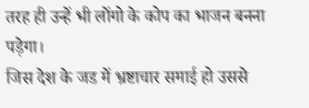तरह ही उन्हें भी लोंगो के कोप का भाजन बनना पड़ेगा।
जिस देश के जड में भ्रष्टाचार समाई हो उससे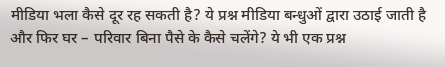मीडिया भला कैसे दूर रह सकती है? ये प्रश्न मीडिया बन्धुओं द्वारा उठाई जाती है और फिर घर – परिवार बिना पैसे के कैसे चलेंगे? ये भी एक प्रश्न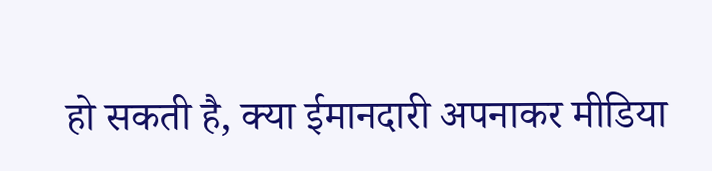हो सकती है, क्या ईमानदारी अपनाकर मीडिया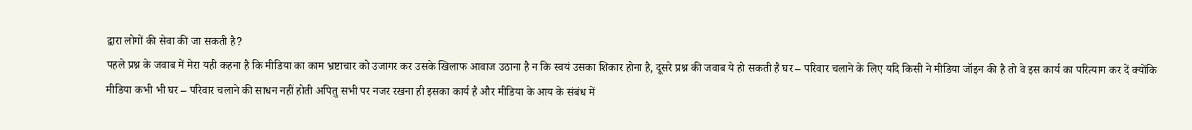द्वारा लोगों की सेवा की जा सकती है?
पहले प्रश्न के जवाब में मेरा यही कहना है कि मीडिया का काम भ्रष्टाचार को उजागर कर उसके खिलाफ आवाज उठाना है न कि स्वयं उसका शिकार होना है, दूसरे प्रश्न की जवाब ये हो सकती है घर – परिवार चलाने के लिए यदि किसी ने मीडिया जॉइन की है तो वे इस कार्य का परित्याग कर दें क्योंकि मीडिया कभी भी घर – परिवार चलाने की साधन नहीं होती अपितु सभी पर नजर रखना ही इसका कार्य है और मीडिया के आय के संबंध में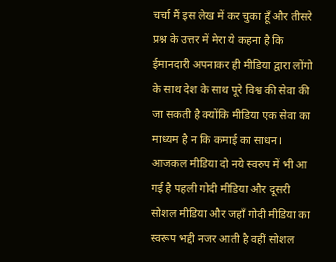चर्चा मैं इस लेख में कर चुका हूँ और तीसरे प्रश्न के उत्तर में मेरा ये कहना है कि ईमानदारी अपनाकर ही मीडिया द्वारा लोंगो के साथ देश के साथ पूरे विश्व की सेवा की जा सकती है क्योंकि मीडिया एक सेवा का माध्यम है न कि कमाई का साधन।
आजकल मीडिया दो नये स्वरुप में भी आ गई है पहली गोदी मीडिया और दूसरी सोशल मीडिया और जहाँ गोदी मीडिया का स्वरूप भद्दी नजर आती है वहीं सोशल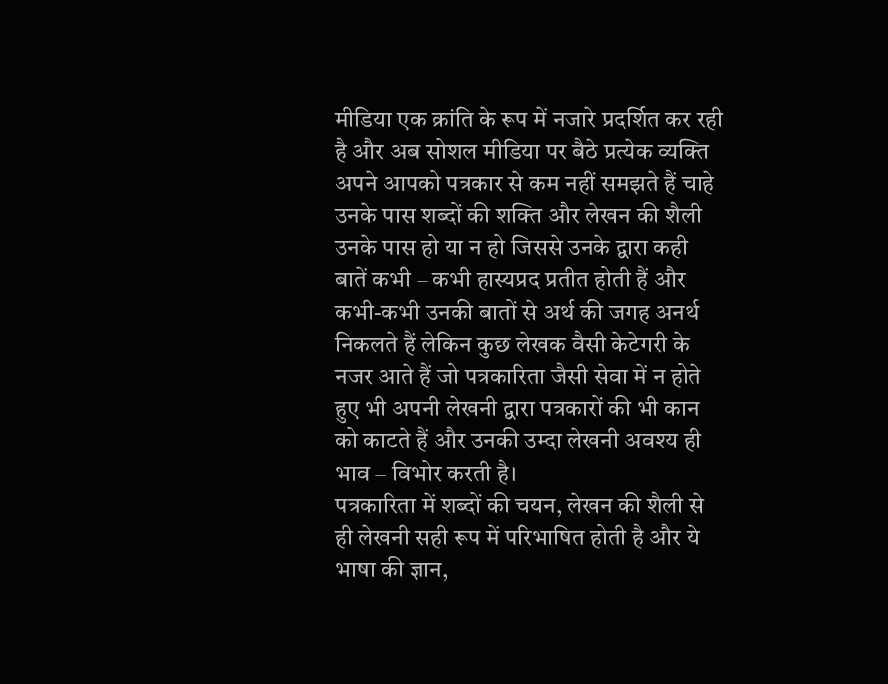मीडिया एक क्रांति के रूप में नजारे प्रदर्शित कर रही है और अब सोशल मीडिया पर बैठे प्रत्येक व्यक्ति अपने आपको पत्रकार से कम नहीं समझते हैं चाहे उनके पास शब्दों की शक्ति और लेखन की शैली उनके पास हो या न हो जिससे उनके द्वारा कही बातें कभी – कभी हास्यप्रद प्रतीत होती हैं और कभी-कभी उनकी बातों से अर्थ की जगह अनर्थ निकलते हैं लेकिन कुछ लेखक वैसी केटेगरी के नजर आते हैं जो पत्रकारिता जैसी सेवा में न होते हुए भी अपनी लेखनी द्वारा पत्रकारों की भी कान को काटते हैं और उनकी उम्दा लेखनी अवश्य ही भाव – विभोर करती है।
पत्रकारिता में शब्दों की चयन, लेखन की शैली से ही लेखनी सही रूप में परिभाषित होती है और ये भाषा की ज्ञान,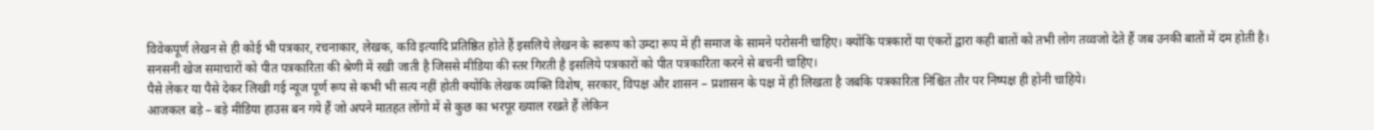विवेकपूर्ण लेखन से ही कोई भी पत्रकार, रचनाकार, लेखक, कवि इत्यादि प्रतिष्ठित होते हैं इसलिये लेखन के स्वरूप को उम्दा रूप में ही समाज के सामने परोसनी चाहिए। क्योंकि पत्रकारों या एंकरों द्वारा कही बातों को तभी लोग तव्वजो देते हैं जब उनकी बातों में दम होती है।
सनसनी खेज समाचारों को पीत पत्रकारिता की श्रेणी में रखी जाती है जिससे मीडिया की स्तर गिरती है इसलिये पत्रकारों को पीत पत्रकारिता करने से बचनी चाहिए।
पैसे लेकर या पैसे देकर लिखी गई न्यूज पूर्ण रूप से कभी भी सत्य नहीं होती क्योंकि लेखक व्यक्ति विशेष, सरकार, विपक्ष और शासन – प्रशासन के पक्ष में ही लिखता है जबकि पत्रकारिता निश्चित तौर पर निष्पक्ष ही होनी चाहिये।
आजकल बड़े – बड़े मीडिया हाउस बन गये हैं जो अपने मातहत लोंगो में से कुछ का भरपूर ख्याल रखते हैं लेकिन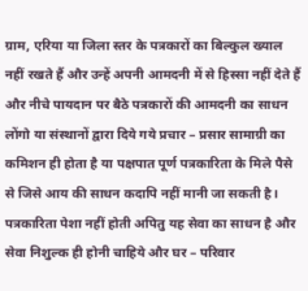ग्राम, एरिया या जिला स्तर के पत्रकारों का बिल्कुल ख्याल नहीं रखते हैं और उन्हें अपनी आमदनी में से हिस्सा नहीं देते हैं और नीचे पायदान पर बैठे पत्रकारों की आमदनी का साधन लोंगो या संस्थानों द्वारा दिये गये प्रचार – प्रसार सामाग्री का कमिशन ही होता है या पक्षपात पूर्ण पत्रकारिता के मिले पैसे से जिसे आय की साधन कदापि नहीं मानी जा सकती है। पत्रकारिता पेशा नहीं होती अपितु यह सेवा का साधन है और सेवा निशुल्क ही होनी चाहिये और घर – परिवार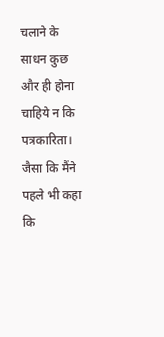चलाने के साधन कुछ और ही होना चाहिये न कि पत्रकारिता।
जैसा कि मैंने पहले भी कहा कि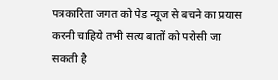पत्रकारिता जगत को पेड न्यूज से बचने का प्रयास करनी चाहिये तभी सत्य बातों को परोसी जा सकती है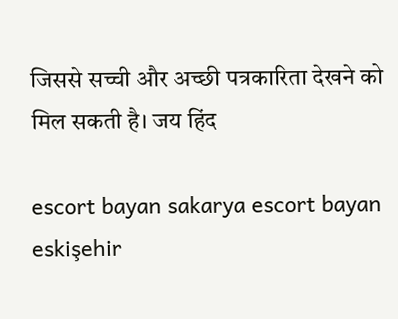जिससे सच्ची और अच्छी पत्रकारिता देखने को मिल सकती है। जय हिंद

escort bayan sakarya escort bayan eskişehir